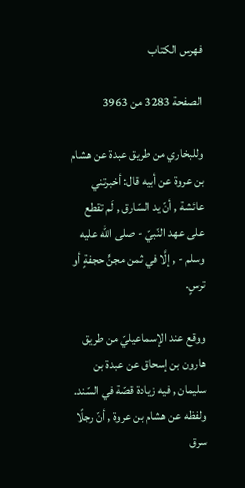فهرس الكتاب

الصفحة 3283 من 3963

وللبخاري من طريق عبدة عن هشام بن عروة عن أبيه قال: أخبرتني عائشة , أنّ يد السّارق , لَم تقطع على عهد النّبيّ - صلى الله عليه وسلم - , إلَّا في ثمن مجنٍّ حجفةٍ أو ترسٍ.

ووقع عند الإسماعيليّ من طريق هارون بن إسحاق عن عبدة بن سليمان , فيه زيادة قصّة في السّند. ولفظه عن هشام بن عروة , أنّ رجلًا سرق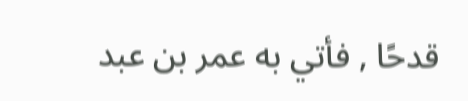قدحًا , فأتي به عمر بن عبد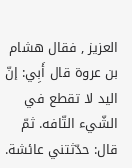العزيز , فقال هشام بن عروة قال أَبِي: إنّ اليد لا تقطع في الشّيء التّافه. ثمّ قال: حدّثتني عائشة.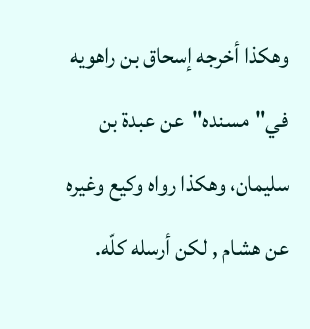وهكذا أخرجه إسحاق بن راهويه في"مسنده"عن عبدة بن سليمان، وهكذا رواه وكيع وغيره عن هشام , لكن أرسله كلّه.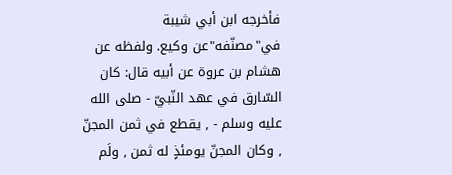فأخرجه ابن أبي شيبة في"مصنّفه"عن وكيع. ولفظه عن هشام بن عروة عن أبيه قال: كان السّارق في عهد النّبيّ - صلى الله عليه وسلم - , يقطع في ثمن المجنّ , وكان المجنّ يومئذٍ له ثمن , ولَم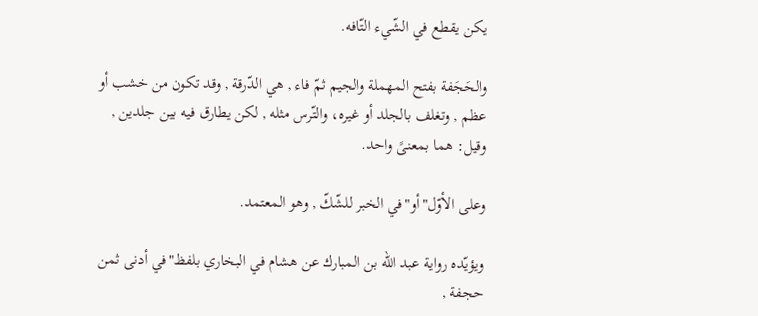يكن يقطع في الشّيء التّافه.

والحَجَفة بفتح المهملة والجيم ثمّ فاء , هي الدّرقة , وقد تكون من خشب أو عظم , وتغلف بالجلد أو غيره، والتّرس مثله , لكن يطارق فيه بين جلدين , وقيل: هما بمعنىً واحد.

وعلى الأوّل"أو"في الخبر للشّكّ , وهو المعتمد.

ويؤيّده رواية عبد الله بن المبارك عن هشام في البخاري بلفظ"في أدنى ثمن حجفة ,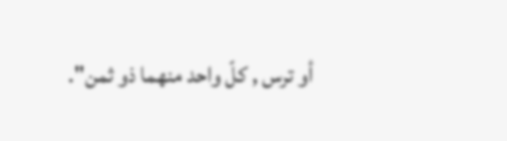أو ترس , كلّ واحد منهما ذو ثمن".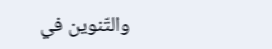والتّنوين في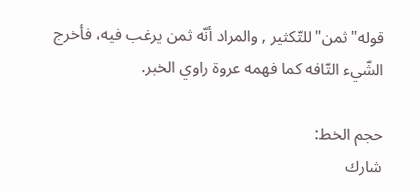قوله"ثمن"للتّكثير , والمراد أنّه ثمن يرغب فيه، فأخرج الشّيء التّافه كما فهمه عروة راوي الخبر.

حجم الخط:
شارك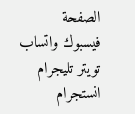الصفحة
فيسبوك واتساب تويتر تليجرام انستجرام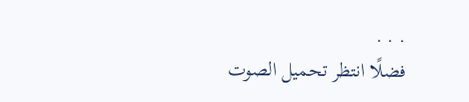. . .
فضلًا انتظر تحميل الصوت